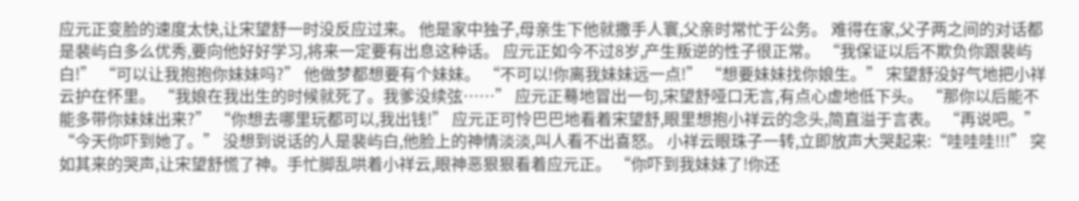应元正变脸的速度太快,让宋望舒一时没反应过来。 他是家中独子,母亲生下他就撒手人寰,父亲时常忙于公务。 难得在家,父子两之间的对话都是裴屿白多么优秀,要向他好好学习,将来一定要有出息这种话。 应元正如今不过8岁,产生叛逆的性子很正常。 “我保证以后不欺负你跟裴屿白!” “可以让我抱抱你妹妹吗?” 他做梦都想要有个妹妹。 “不可以!你离我妹妹远一点!” “想要妹妹找你娘生。” 宋望舒没好气地把小祥云护在怀里。 “我娘在我出生的时候就死了。我爹没续弦……” 应元正蓦地冒出一句,宋望舒哑口无言,有点心虚地低下头。 “那你以后能不能多带你妹妹出来?” “你想去哪里玩都可以,我出钱!” 应元正可怜巴巴地看着宋望舒,眼里想抱小祥云的念头,简直溢于言表。 “再说吧。” “今天你吓到她了。” 没想到说话的人是裴屿白,他脸上的神情淡淡,叫人看不出喜怒。 小祥云眼珠子一转,立即放声大哭起来:“哇哇哇!!!” 突如其来的哭声,让宋望舒慌了神。手忙脚乱哄着小祥云,眼神恶狠狠看着应元正。 “你吓到我妹妹了!你还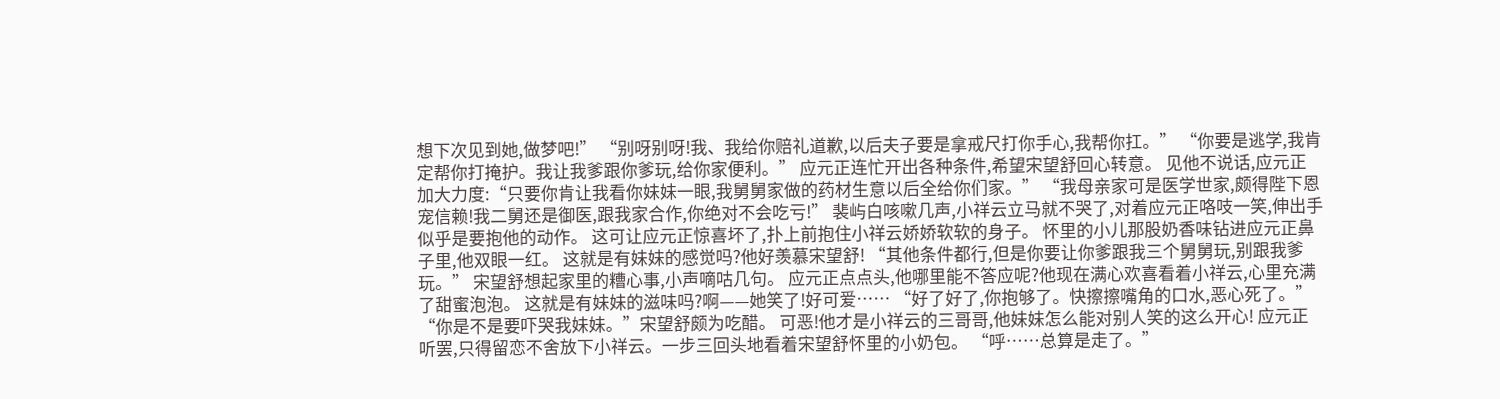想下次见到她,做梦吧!” “别呀别呀!我、我给你赔礼道歉,以后夫子要是拿戒尺打你手心,我帮你扛。” “你要是逃学,我肯定帮你打掩护。我让我爹跟你爹玩,给你家便利。” 应元正连忙开出各种条件,希望宋望舒回心转意。 见他不说话,应元正加大力度:“只要你肯让我看你妹妹一眼,我舅舅家做的药材生意以后全给你们家。” “我母亲家可是医学世家,颇得陛下恩宠信赖!我二舅还是御医,跟我家合作,你绝对不会吃亏!” 裴屿白咳嗽几声,小祥云立马就不哭了,对着应元正咯吱一笑,伸出手似乎是要抱他的动作。 这可让应元正惊喜坏了,扑上前抱住小祥云娇娇软软的身子。 怀里的小儿那股奶香味钻进应元正鼻子里,他双眼一红。 这就是有妹妹的感觉吗?他好羡慕宋望舒! “其他条件都行,但是你要让你爹跟我三个舅舅玩,别跟我爹玩。” 宋望舒想起家里的糟心事,小声嘀咕几句。 应元正点点头,他哪里能不答应呢?他现在满心欢喜看着小祥云,心里充满了甜蜜泡泡。 这就是有妹妹的滋味吗?啊——她笑了!好可爱…… “好了好了,你抱够了。快擦擦嘴角的口水,恶心死了。” “你是不是要吓哭我妹妹。”宋望舒颇为吃醋。 可恶!他才是小祥云的三哥哥,他妹妹怎么能对别人笑的这么开心! 应元正听罢,只得留恋不舍放下小祥云。一步三回头地看着宋望舒怀里的小奶包。 “呼……总算是走了。”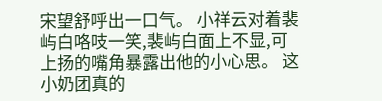宋望舒呼出一口气。 小祥云对着裴屿白咯吱一笑,裴屿白面上不显,可上扬的嘴角暴露出他的小心思。 这小奶团真的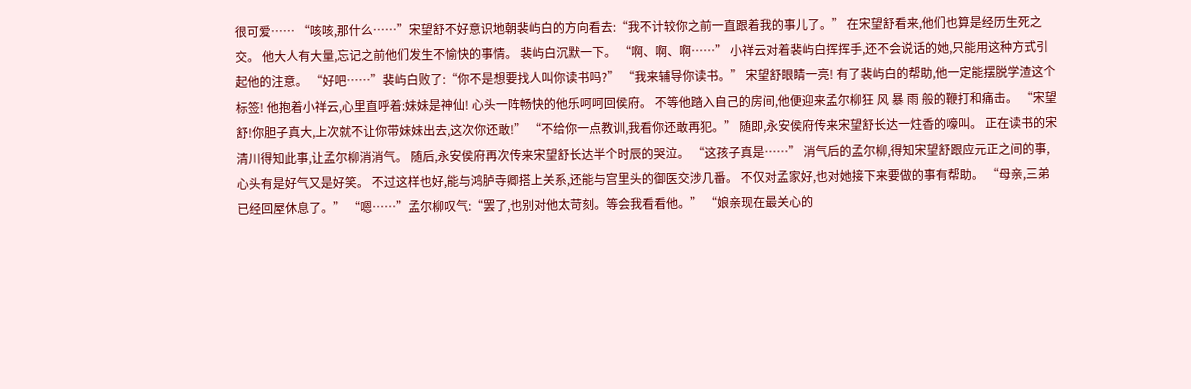很可爱…… “咳咳,那什么……”宋望舒不好意识地朝裴屿白的方向看去:“我不计较你之前一直跟着我的事儿了。” 在宋望舒看来,他们也算是经历生死之交。 他大人有大量,忘记之前他们发生不愉快的事情。 裴屿白沉默一下。 “啊、啊、啊……” 小祥云对着裴屿白挥挥手,还不会说话的她,只能用这种方式引起他的注意。 “好吧……”裴屿白败了:“你不是想要找人叫你读书吗?” “我来辅导你读书。” 宋望舒眼睛一亮! 有了裴屿白的帮助,他一定能摆脱学渣这个标签! 他抱着小祥云,心里直呼着:妹妹是神仙! 心头一阵畅快的他乐呵呵回侯府。 不等他踏入自己的房间,他便迎来孟尔柳狂 风 暴 雨 般的鞭打和痛击。 “宋望舒!你胆子真大,上次就不让你带妹妹出去,这次你还敢!” “不给你一点教训,我看你还敢再犯。” 随即,永安侯府传来宋望舒长达一炷香的嚎叫。 正在读书的宋清川得知此事,让孟尔柳消消气。 随后,永安侯府再次传来宋望舒长达半个时辰的哭泣。 “这孩子真是……” 消气后的孟尔柳,得知宋望舒跟应元正之间的事,心头有是好气又是好笑。 不过这样也好,能与鸿胪寺卿搭上关系,还能与宫里头的御医交涉几番。 不仅对孟家好,也对她接下来要做的事有帮助。 “母亲,三弟已经回屋休息了。” “嗯……”孟尔柳叹气:“罢了,也别对他太苛刻。等会我看看他。” “娘亲现在最关心的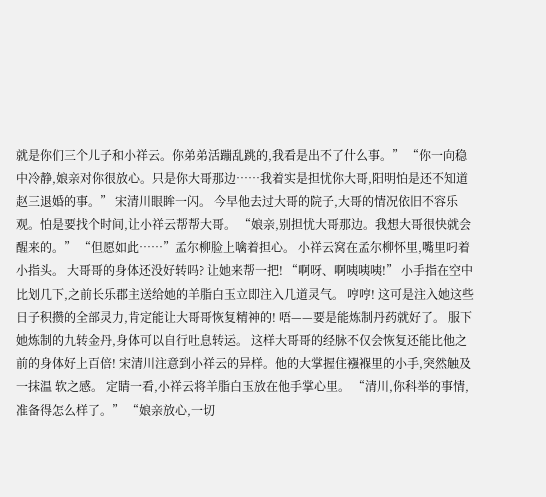就是你们三个儿子和小祥云。你弟弟活蹦乱跳的,我看是出不了什么事。” “你一向稳中冷静,娘亲对你很放心。只是你大哥那边……我着实是担忧你大哥,阳明怕是还不知道赵三退婚的事。” 宋清川眼眸一闪。 今早他去过大哥的院子,大哥的情况依旧不容乐观。怕是要找个时间,让小祥云帮帮大哥。 “娘亲,别担忧大哥那边。我想大哥很快就会醒来的。” “但愿如此……”孟尔柳脸上噙着担心。 小祥云窝在孟尔柳怀里,嘴里叼着小指头。 大哥哥的身体还没好转吗? 让她来帮一把! “啊呀、啊咦咦咦!” 小手指在空中比划几下,之前长乐郡主送给她的羊脂白玉立即注入几道灵气。 哼哼! 这可是注入她这些日子积攒的全部灵力,肯定能让大哥哥恢复精神的! 唔——要是能炼制丹药就好了。 服下她炼制的九转金丹,身体可以自行吐息转运。 这样大哥哥的经脉不仅会恢复还能比他之前的身体好上百倍! 宋清川注意到小祥云的异样。他的大掌握住襁褓里的小手,突然触及一抹温 软之感。 定睛一看,小祥云将羊脂白玉放在他手掌心里。 “清川,你科举的事情,准备得怎么样了。” “娘亲放心,一切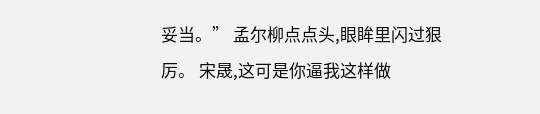妥当。” 孟尔柳点点头,眼眸里闪过狠厉。 宋晟,这可是你逼我这样做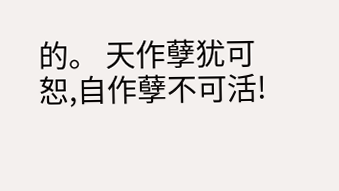的。 天作孽犹可恕,自作孽不可活!